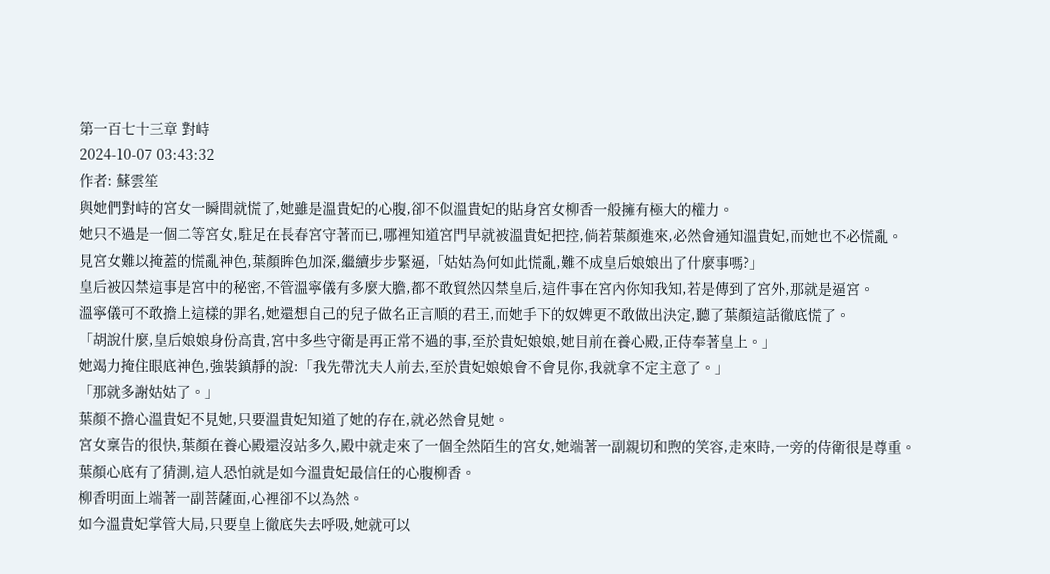第一百七十三章 對峙
2024-10-07 03:43:32
作者: 蘇雲笙
與她們對峙的宮女一瞬間就慌了,她雖是溫貴妃的心腹,卻不似溫貴妃的貼身宮女柳香一般擁有極大的權力。
她只不過是一個二等宮女,駐足在長春宮守著而已,哪裡知道宮門早就被溫貴妃把控,倘若葉顏進來,必然會通知溫貴妃,而她也不必慌亂。
見宮女難以掩蓋的慌亂神色,葉顏眸色加深,繼續步步緊逼,「姑姑為何如此慌亂,難不成皇后娘娘出了什麼事嗎?」
皇后被囚禁這事是宮中的秘密,不管溫寧儀有多麼大膽,都不敢貿然囚禁皇后,這件事在宮內你知我知,若是傳到了宮外,那就是逼宮。
溫寧儀可不敢擔上這樣的罪名,她還想自己的兒子做名正言順的君王,而她手下的奴婢更不敢做出決定,聽了葉顏這話徹底慌了。
「胡說什麼,皇后娘娘身份高貴,宮中多些守衛是再正常不過的事,至於貴妃娘娘,她目前在養心殿,正侍奉著皇上。」
她竭力掩住眼底神色,強裝鎮靜的說:「我先帶沈夫人前去,至於貴妃娘娘會不會見你,我就拿不定主意了。」
「那就多謝姑姑了。」
葉顏不擔心溫貴妃不見她,只要溫貴妃知道了她的存在,就必然會見她。
宮女稟告的很快,葉顏在養心殿還沒站多久,殿中就走來了一個全然陌生的宮女,她端著一副親切和煦的笑容,走來時,一旁的侍衛很是尊重。
葉顏心底有了猜測,這人恐怕就是如今溫貴妃最信任的心腹柳香。
柳香明面上端著一副菩薩面,心裡卻不以為然。
如今溫貴妃掌管大局,只要皇上徹底失去呼吸,她就可以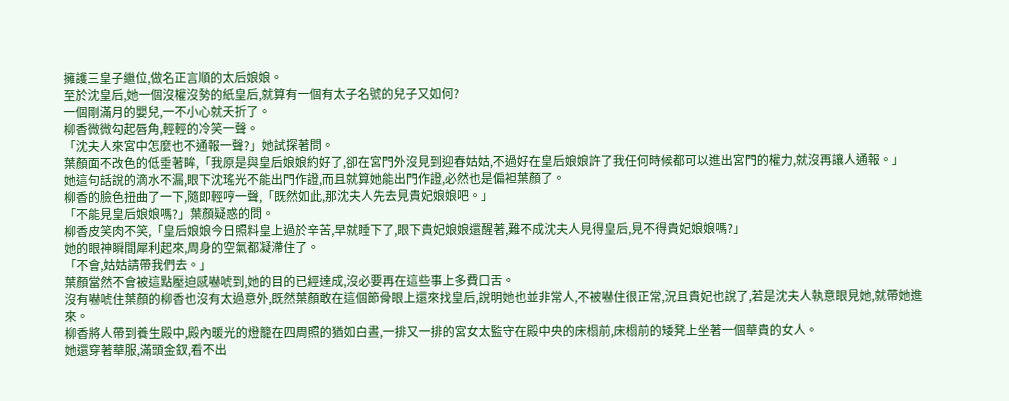擁護三皇子繼位,做名正言順的太后娘娘。
至於沈皇后,她一個沒權沒勢的紙皇后,就算有一個有太子名號的兒子又如何?
一個剛滿月的嬰兒,一不小心就夭折了。
柳香微微勾起唇角,輕輕的冷笑一聲。
「沈夫人來宮中怎麼也不通報一聲?」她試探著問。
葉顏面不改色的低垂著眸,「我原是與皇后娘娘約好了,卻在宮門外沒見到迎春姑姑,不過好在皇后娘娘許了我任何時候都可以進出宮門的權力,就沒再讓人通報。」
她這句話說的滴水不漏,眼下沈瑤光不能出門作證,而且就算她能出門作證,必然也是偏袒葉顏了。
柳香的臉色扭曲了一下,隨即輕哼一聲,「既然如此,那沈夫人先去見貴妃娘娘吧。」
「不能見皇后娘娘嗎?」葉顏疑惑的問。
柳香皮笑肉不笑,「皇后娘娘今日照料皇上過於辛苦,早就睡下了,眼下貴妃娘娘還醒著,難不成沈夫人見得皇后,見不得貴妃娘娘嗎?」
她的眼神瞬間犀利起來,周身的空氣都凝滯住了。
「不會,姑姑請帶我們去。」
葉顏當然不會被這點壓迫感嚇唬到,她的目的已經達成,沒必要再在這些事上多費口舌。
沒有嚇唬住葉顏的柳香也沒有太過意外,既然葉顏敢在這個節骨眼上還來找皇后,說明她也並非常人,不被嚇住很正常,況且貴妃也說了,若是沈夫人執意眼見她,就帶她進來。
柳香將人帶到養生殿中,殿內暖光的燈籠在四周照的猶如白晝,一排又一排的宮女太監守在殿中央的床榻前,床榻前的矮凳上坐著一個華貴的女人。
她還穿著華服,滿頭金釵,看不出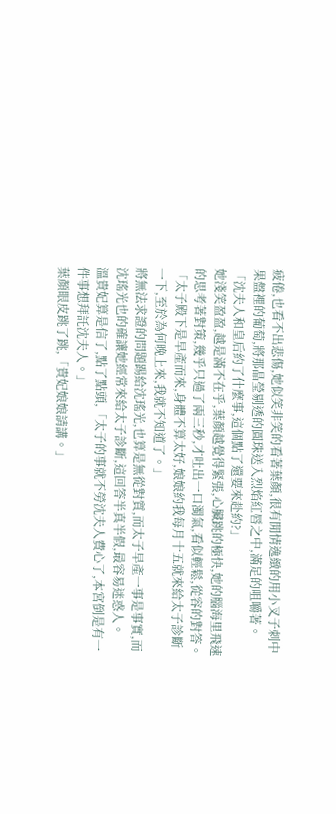疲倦,也看不出悲傷,她似笑非笑的看著葉顏,很有閒情逸緻的用小叉子刺中果盤裡的葡萄,將那晶瑩剔透的圓珠送入烈焰紅唇之中,滿足的咀嚼著。
「沈夫人和皇后約了什麼事,這個點了還要來赴約?」
她淺笑盈盈,越是滿不在乎,葉顏越覺得緊張,心臟跳的極快,她的腦海里飛速的思考著對策,幾乎只過了兩三秒,才吐出一口濁氣,看似輕鬆,從容的對答。
「太子殿下是早產而來,身體不算太好,娘娘約我每月十五就來給太子診斷一下,至於為何晚上來,我就不知道了。」
將無法求證的問題踢給沈瑤光,也算是無從對質,而太子早產一事是事實,而沈瑤光也的確讓她經常來給太子診斷,這回答半真半假,最容易迷惑人。
溫貴妃算是信了,點了點頭,「太子的事就不勞沈夫人費心了,本宮倒是有一件事想拜託沈夫人。」
葉顏眼皮跳了跳,「貴妃娘娘請講。」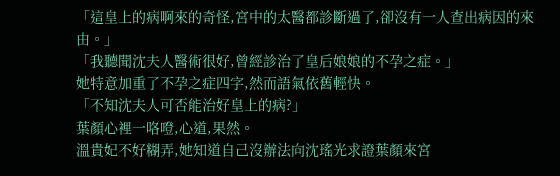「這皇上的病啊來的奇怪,宮中的太醫都診斷過了,卻沒有一人查出病因的來由。」
「我聽聞沈夫人醫術很好,曾經診治了皇后娘娘的不孕之症。」
她特意加重了不孕之症四字,然而語氣依舊輕快。
「不知沈夫人可否能治好皇上的病?」
葉顏心裡一咯噔,心道,果然。
溫貴妃不好糊弄,她知道自己沒辦法向沈瑤光求證葉顏來宮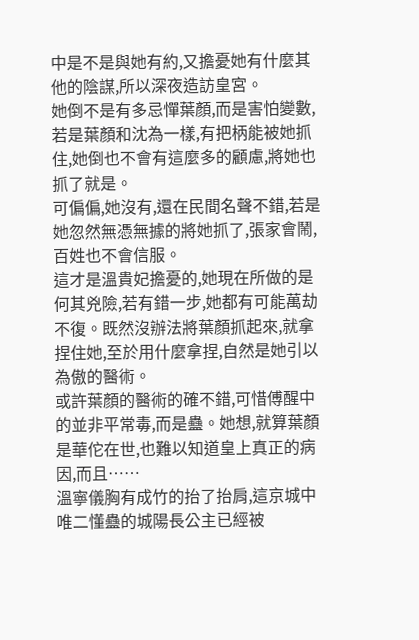中是不是與她有約,又擔憂她有什麼其他的陰謀,所以深夜造訪皇宮。
她倒不是有多忌憚葉顏,而是害怕變數,若是葉顏和沈為一樣,有把柄能被她抓住,她倒也不會有這麼多的顧慮,將她也抓了就是。
可偏偏,她沒有,還在民間名聲不錯,若是她忽然無憑無據的將她抓了,張家會鬧,百姓也不會信服。
這才是溫貴妃擔憂的,她現在所做的是何其兇險,若有錯一步,她都有可能萬劫不復。既然沒辦法將葉顏抓起來,就拿捏住她,至於用什麼拿捏,自然是她引以為傲的醫術。
或許葉顏的醫術的確不錯,可惜傅醒中的並非平常毒,而是蠱。她想,就算葉顏是華佗在世,也難以知道皇上真正的病因,而且……
溫寧儀胸有成竹的抬了抬肩,這京城中唯二懂蠱的城陽長公主已經被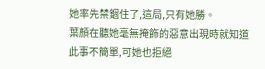她率先禁錮住了,這局,只有她勝。
葉顏在聽她毫無掩飾的惡意出現時就知道此事不簡單,可她也拒絕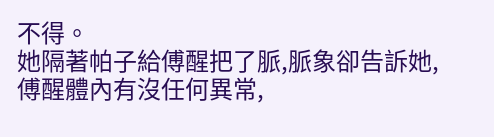不得。
她隔著帕子給傅醒把了脈,脈象卻告訴她,傅醒體內有沒任何異常,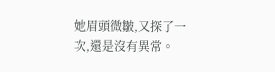她眉頭微皺,又探了一次,還是沒有異常。